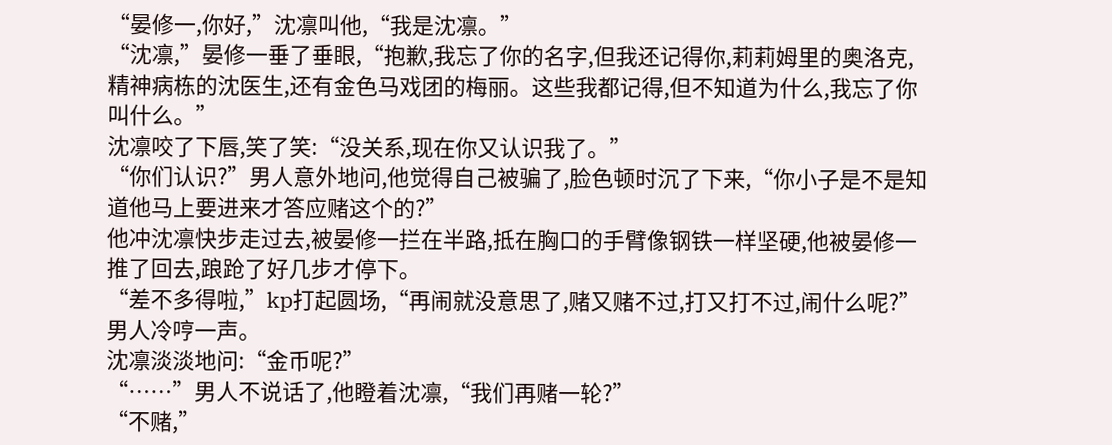“晏修一,你好,”沈凛叫他,“我是沈凛。”
“沈凛,”晏修一垂了垂眼,“抱歉,我忘了你的名字,但我还记得你,莉莉姆里的奥洛克,精神病栋的沈医生,还有金色马戏团的梅丽。这些我都记得,但不知道为什么,我忘了你叫什么。”
沈凛咬了下唇,笑了笑:“没关系,现在你又认识我了。”
“你们认识?”男人意外地问,他觉得自己被骗了,脸色顿时沉了下来,“你小子是不是知道他马上要进来才答应赌这个的?”
他冲沈凛快步走过去,被晏修一拦在半路,抵在胸口的手臂像钢铁一样坚硬,他被晏修一推了回去,踉跄了好几步才停下。
“差不多得啦,”kp打起圆场,“再闹就没意思了,赌又赌不过,打又打不过,闹什么呢?”
男人冷哼一声。
沈凛淡淡地问:“金币呢?”
“……”男人不说话了,他瞪着沈凛,“我们再赌一轮?”
“不赌,”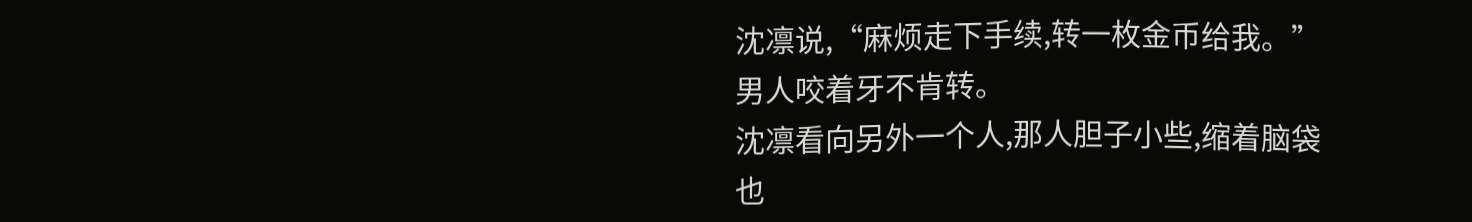沈凛说,“麻烦走下手续,转一枚金币给我。”
男人咬着牙不肯转。
沈凛看向另外一个人,那人胆子小些,缩着脑袋也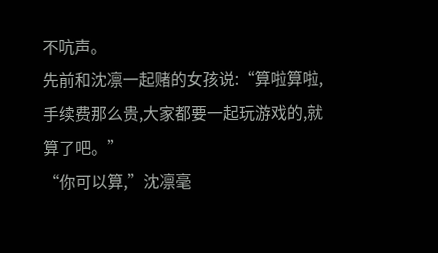不吭声。
先前和沈凛一起赌的女孩说:“算啦算啦,手续费那么贵,大家都要一起玩游戏的,就算了吧。”
“你可以算,”沈凛毫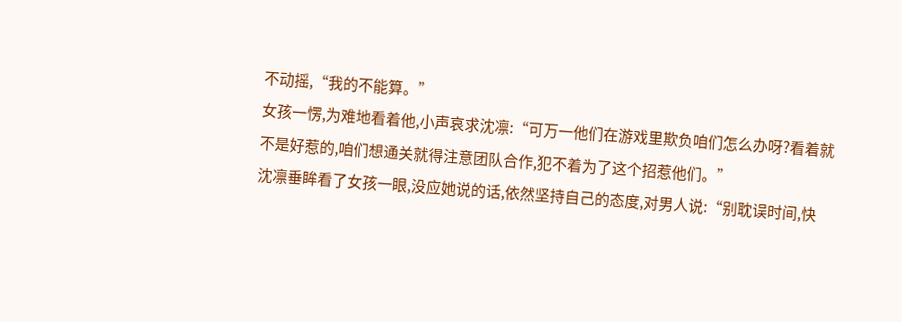不动摇,“我的不能算。”
女孩一愣,为难地看着他,小声哀求沈凛:“可万一他们在游戏里欺负咱们怎么办呀?看着就不是好惹的,咱们想通关就得注意团队合作,犯不着为了这个招惹他们。”
沈凛垂眸看了女孩一眼,没应她说的话,依然坚持自己的态度,对男人说:“别耽误时间,快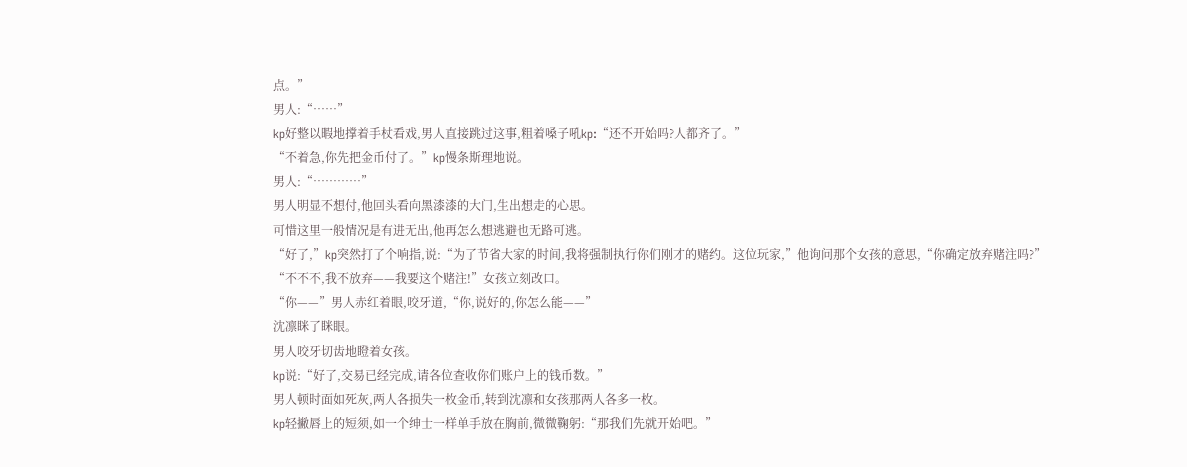点。”
男人:“……”
kp好整以暇地撑着手杖看戏,男人直接跳过这事,粗着嗓子吼kp:“还不开始吗?人都齐了。”
“不着急,你先把金币付了。”kp慢条斯理地说。
男人:“…………”
男人明显不想付,他回头看向黑漆漆的大门,生出想走的心思。
可惜这里一般情况是有进无出,他再怎么想逃避也无路可逃。
“好了,”kp突然打了个响指,说:“为了节省大家的时间,我将强制执行你们刚才的赌约。这位玩家,”他询问那个女孩的意思,“你确定放弃赌注吗?”
“不不不,我不放弃——我要这个赌注!”女孩立刻改口。
“你——”男人赤红着眼,咬牙道,“你,说好的,你怎么能——”
沈凛眯了眯眼。
男人咬牙切齿地瞪着女孩。
kp说:“好了,交易已经完成,请各位查收你们账户上的钱币数。”
男人顿时面如死灰,两人各损失一枚金币,转到沈凛和女孩那两人各多一枚。
kp轻撇唇上的短须,如一个绅士一样单手放在胸前,微微鞠躬:“那我们先就开始吧。”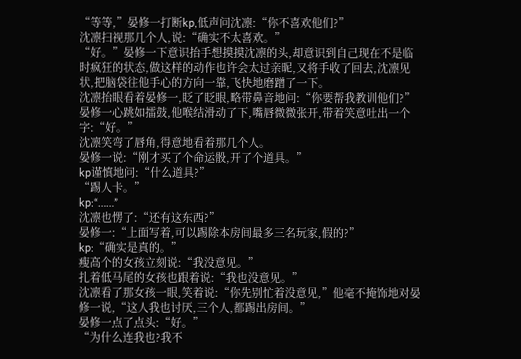“等等,”晏修一打断kp,低声问沈凛:“你不喜欢他们?”
沈凛扫视那几个人,说:“确实不太喜欢。”
“好。”晏修一下意识抬手想摸摸沈凛的头,却意识到自己现在不是临时疯狂的状态,做这样的动作也许会太过亲昵,又将手收了回去,沈凛见状,把脑袋往他手心的方向一靠,飞快地磨蹭了一下。
沈凛抬眼看着晏修一,眨了眨眼,略带鼻音地问:“你要帮我教训他们?”
晏修一心跳如擂鼓,他喉结滑动了下,嘴唇微微张开,带着笑意吐出一个字:“好。”
沈凛笑弯了唇角,得意地看着那几个人。
晏修一说:“刚才买了个命运骰,开了个道具。”
kp谨慎地问:“什么道具?”
“踢人卡。”
kp:“……”
沈凛也愣了:“还有这东西?”
晏修一:“上面写着,可以踢除本房间最多三名玩家,假的?”
kp:“确实是真的。”
瘦高个的女孩立刻说:“我没意见。”
扎着低马尾的女孩也跟着说:“我也没意见。”
沈凛看了那女孩一眼,笑着说:“你先别忙着没意见,”他毫不掩饰地对晏修一说,“这人我也讨厌,三个人,都踢出房间。”
晏修一点了点头:“好。”
“为什么连我也?我不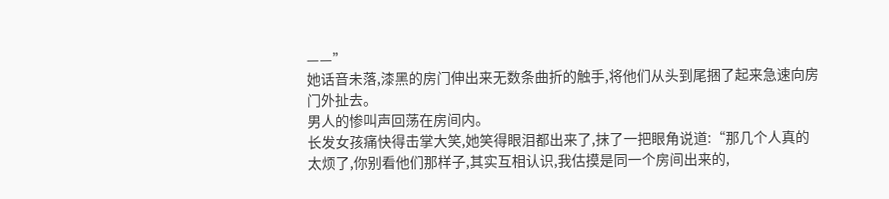——”
她话音未落,漆黑的房门伸出来无数条曲折的触手,将他们从头到尾捆了起来急速向房门外扯去。
男人的惨叫声回荡在房间内。
长发女孩痛快得击掌大笑,她笑得眼泪都出来了,抹了一把眼角说道:“那几个人真的太烦了,你别看他们那样子,其实互相认识,我估摸是同一个房间出来的,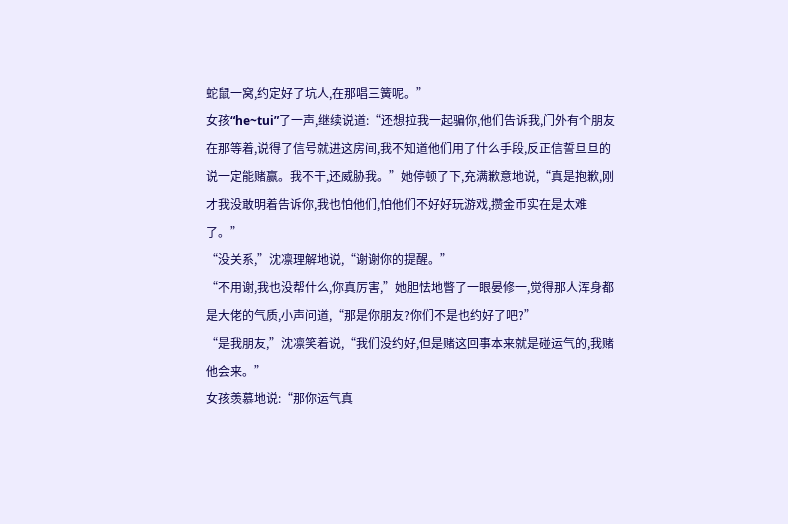蛇鼠一窝,约定好了坑人,在那唱三簧呢。”
女孩“he~tui”了一声,继续说道:“还想拉我一起骗你,他们告诉我,门外有个朋友在那等着,说得了信号就进这房间,我不知道他们用了什么手段,反正信誓旦旦的说一定能赌赢。我不干,还威胁我。”她停顿了下,充满歉意地说,“真是抱歉,刚才我没敢明着告诉你,我也怕他们,怕他们不好好玩游戏,攒金币实在是太难了。”
“没关系,”沈凛理解地说,“谢谢你的提醒。”
“不用谢,我也没帮什么,你真厉害,”她胆怯地瞥了一眼晏修一,觉得那人浑身都是大佬的气质,小声问道,“那是你朋友?你们不是也约好了吧?”
“是我朋友,”沈凛笑着说,“我们没约好,但是赌这回事本来就是碰运气的,我赌他会来。”
女孩羡慕地说:“那你运气真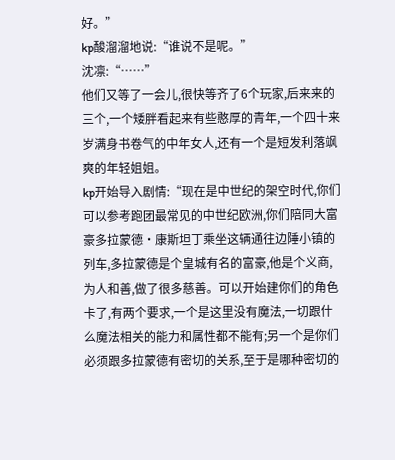好。”
kp酸溜溜地说:“谁说不是呢。”
沈凛:“……”
他们又等了一会儿,很快等齐了6个玩家,后来来的三个,一个矮胖看起来有些憨厚的青年,一个四十来岁满身书卷气的中年女人,还有一个是短发利落飒爽的年轻姐姐。
kp开始导入剧情:“现在是中世纪的架空时代,你们可以参考跑团最常见的中世纪欧洲,你们陪同大富豪多拉蒙德·康斯坦丁乘坐这辆通往边陲小镇的列车,多拉蒙德是个皇城有名的富豪,他是个义商,为人和善,做了很多慈善。可以开始建你们的角色卡了,有两个要求,一个是这里没有魔法,一切跟什么魔法相关的能力和属性都不能有;另一个是你们必须跟多拉蒙德有密切的关系,至于是哪种密切的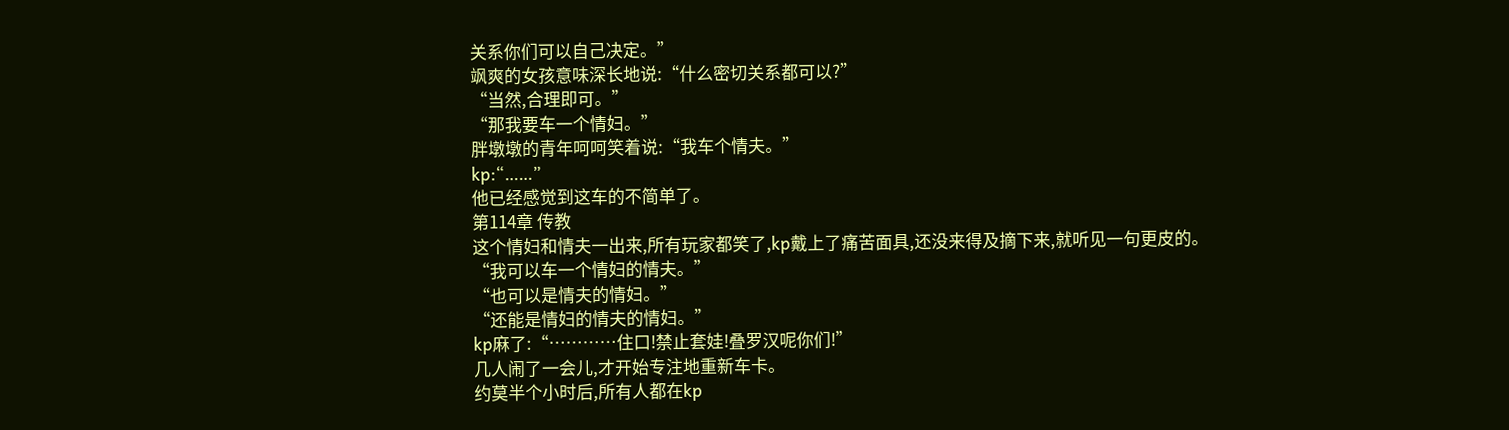关系你们可以自己决定。”
飒爽的女孩意味深长地说:“什么密切关系都可以?”
“当然,合理即可。”
“那我要车一个情妇。”
胖墩墩的青年呵呵笑着说:“我车个情夫。”
kp:“……”
他已经感觉到这车的不简单了。
第114章 传教
这个情妇和情夫一出来,所有玩家都笑了,kp戴上了痛苦面具,还没来得及摘下来,就听见一句更皮的。
“我可以车一个情妇的情夫。”
“也可以是情夫的情妇。”
“还能是情妇的情夫的情妇。”
kp麻了:“…………住口!禁止套娃!叠罗汉呢你们!”
几人闹了一会儿,才开始专注地重新车卡。
约莫半个小时后,所有人都在kp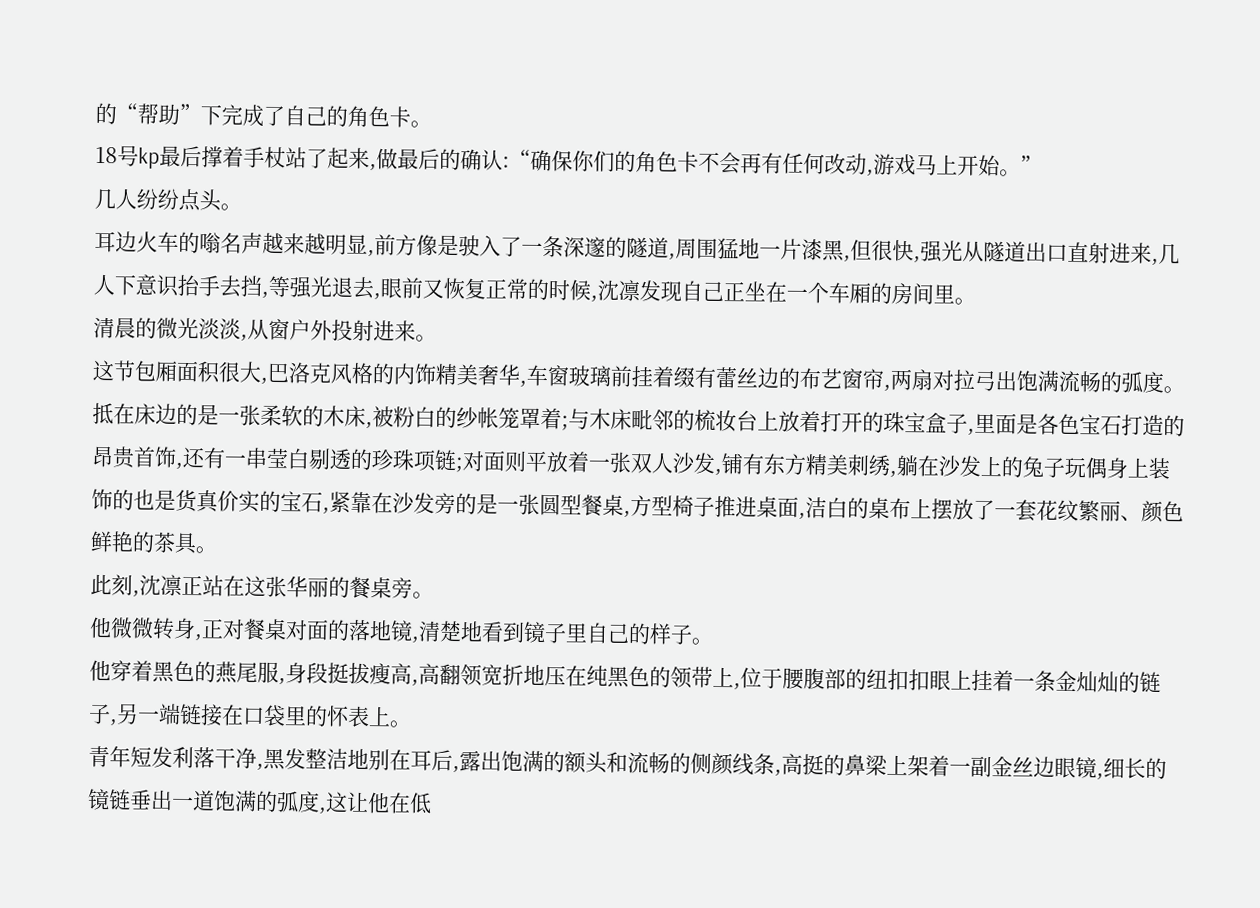的“帮助”下完成了自己的角色卡。
18号kp最后撑着手杖站了起来,做最后的确认:“确保你们的角色卡不会再有任何改动,游戏马上开始。”
几人纷纷点头。
耳边火车的嗡名声越来越明显,前方像是驶入了一条深邃的隧道,周围猛地一片漆黑,但很快,强光从隧道出口直射进来,几人下意识抬手去挡,等强光退去,眼前又恢复正常的时候,沈凛发现自己正坐在一个车厢的房间里。
清晨的微光淡淡,从窗户外投射进来。
这节包厢面积很大,巴洛克风格的内饰精美奢华,车窗玻璃前挂着缀有蕾丝边的布艺窗帘,两扇对拉弓出饱满流畅的弧度。
抵在床边的是一张柔软的木床,被粉白的纱帐笼罩着;与木床毗邻的梳妆台上放着打开的珠宝盒子,里面是各色宝石打造的昂贵首饰,还有一串莹白剔透的珍珠项链;对面则平放着一张双人沙发,铺有东方精美刺绣,躺在沙发上的兔子玩偶身上装饰的也是货真价实的宝石,紧靠在沙发旁的是一张圆型餐桌,方型椅子推进桌面,洁白的桌布上摆放了一套花纹繁丽、颜色鲜艳的茶具。
此刻,沈凛正站在这张华丽的餐桌旁。
他微微转身,正对餐桌对面的落地镜,清楚地看到镜子里自己的样子。
他穿着黑色的燕尾服,身段挺拔瘦高,高翻领宽折地压在纯黑色的领带上,位于腰腹部的纽扣扣眼上挂着一条金灿灿的链子,另一端链接在口袋里的怀表上。
青年短发利落干净,黑发整洁地别在耳后,露出饱满的额头和流畅的侧颜线条,高挺的鼻梁上架着一副金丝边眼镜,细长的镜链垂出一道饱满的弧度,这让他在低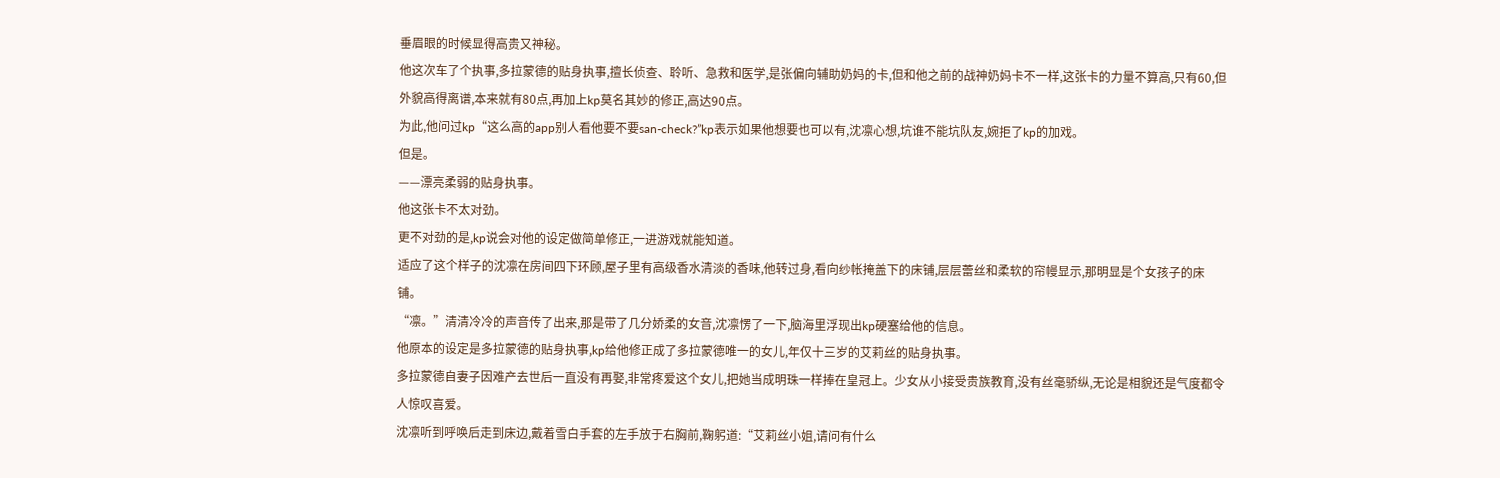垂眉眼的时候显得高贵又神秘。
他这次车了个执事,多拉蒙德的贴身执事,擅长侦查、聆听、急救和医学,是张偏向辅助奶妈的卡,但和他之前的战神奶妈卡不一样,这张卡的力量不算高,只有60,但外貌高得离谱,本来就有80点,再加上kp莫名其妙的修正,高达90点。
为此,他问过kp“这么高的app别人看他要不要san-check?”kp表示如果他想要也可以有,沈凛心想,坑谁不能坑队友,婉拒了kp的加戏。
但是。
——漂亮柔弱的贴身执事。
他这张卡不太对劲。
更不对劲的是,kp说会对他的设定做简单修正,一进游戏就能知道。
适应了这个样子的沈凛在房间四下环顾,屋子里有高级香水清淡的香味,他转过身,看向纱帐掩盖下的床铺,层层蕾丝和柔软的帘幔显示,那明显是个女孩子的床铺。
“凛。”清清冷冷的声音传了出来,那是带了几分娇柔的女音,沈凛愣了一下,脑海里浮现出kp硬塞给他的信息。
他原本的设定是多拉蒙德的贴身执事,kp给他修正成了多拉蒙德唯一的女儿,年仅十三岁的艾莉丝的贴身执事。
多拉蒙德自妻子因难产去世后一直没有再娶,非常疼爱这个女儿,把她当成明珠一样捧在皇冠上。少女从小接受贵族教育,没有丝毫骄纵,无论是相貌还是气度都令人惊叹喜爱。
沈凛听到呼唤后走到床边,戴着雪白手套的左手放于右胸前,鞠躬道:“艾莉丝小姐,请问有什么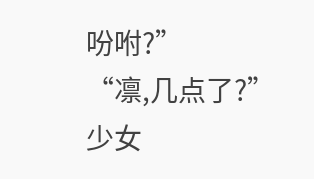吩咐?”
“凛,几点了?”少女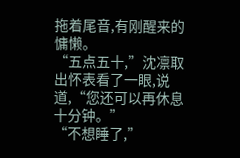拖着尾音,有刚醒来的慵懒。
“五点五十,”沈凛取出怀表看了一眼,说道,“您还可以再休息十分钟。”
“不想睡了,”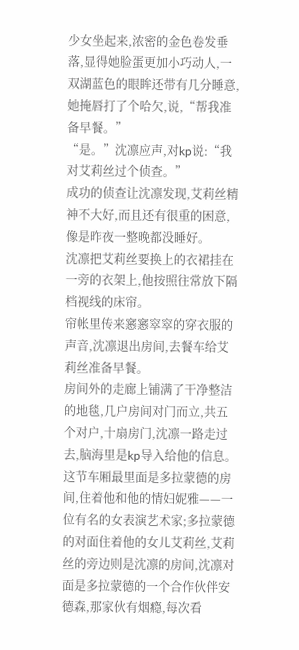少女坐起来,浓密的金色卷发垂落,显得她脸蛋更加小巧动人,一双湖蓝色的眼眸还带有几分睡意,她掩唇打了个哈欠,说,“帮我准备早餐。”
“是。”沈凛应声,对kp说:“我对艾莉丝过个侦查。”
成功的侦查让沈凛发现,艾莉丝精神不大好,而且还有很重的困意,像是昨夜一整晚都没睡好。
沈凛把艾莉丝要换上的衣裙挂在一旁的衣架上,他按照往常放下隔档视线的床帘。
帘帐里传来窸窸窣窣的穿衣服的声音,沈凛退出房间,去餐车给艾莉丝准备早餐。
房间外的走廊上铺满了干净整洁的地毯,几户房间对门而立,共五个对户,十扇房门,沈凛一路走过去,脑海里是kp导入给他的信息。
这节车厢最里面是多拉蒙德的房间,住着他和他的情妇妮雅——一位有名的女表演艺术家;多拉蒙德的对面住着他的女儿艾莉丝,艾莉丝的旁边则是沈凛的房间,沈凛对面是多拉蒙德的一个合作伙伴安德森,那家伙有烟瘾,每次看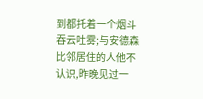到都托着一个烟斗吞云吐雾;与安德森比邻居住的人他不认识,昨晚见过一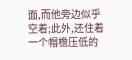面,而他旁边似乎空着;此外,还住着一个帽檐压低的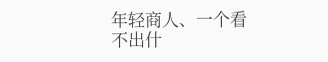年轻商人、一个看不出什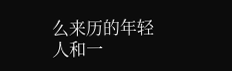么来历的年轻人和一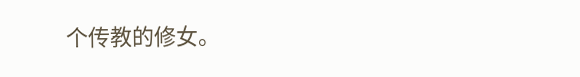个传教的修女。